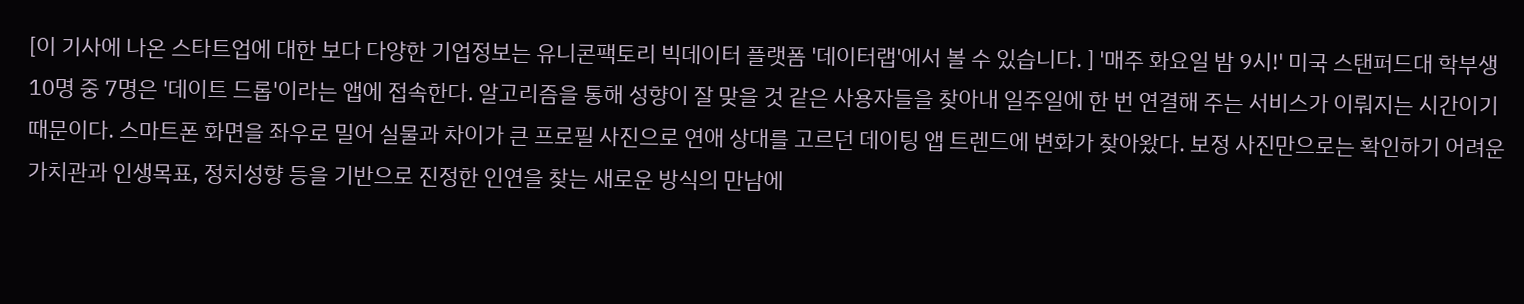[이 기사에 나온 스타트업에 대한 보다 다양한 기업정보는 유니콘팩토리 빅데이터 플랫폼 '데이터랩'에서 볼 수 있습니다. ] '매주 화요일 밤 9시!' 미국 스탠퍼드대 학부생 10명 중 7명은 '데이트 드롭'이라는 앱에 접속한다. 알고리즘을 통해 성향이 잘 맞을 것 같은 사용자들을 찾아내 일주일에 한 번 연결해 주는 서비스가 이뤄지는 시간이기 때문이다. 스마트폰 화면을 좌우로 밀어 실물과 차이가 큰 프로필 사진으로 연애 상대를 고르던 데이팅 앱 트렌드에 변화가 찾아왔다. 보정 사진만으로는 확인하기 어려운 가치관과 인생목표, 정치성향 등을 기반으로 진정한 인연을 찾는 새로운 방식의 만남에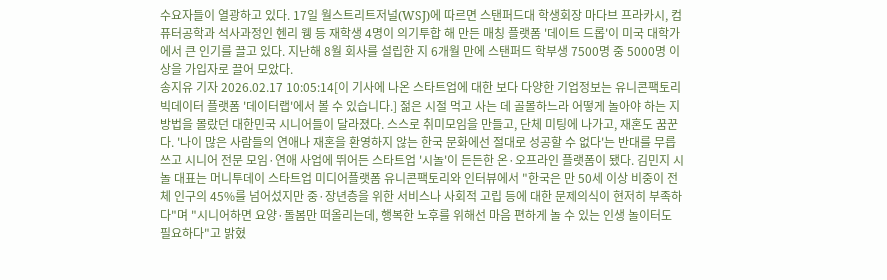수요자들이 열광하고 있다. 17일 월스트리트저널(WSJ)에 따르면 스탠퍼드대 학생회장 마다브 프라카시, 컴퓨터공학과 석사과정인 헨리 웽 등 재학생 4명이 의기투합 해 만든 매칭 플랫폼 '데이트 드롭'이 미국 대학가에서 큰 인기를 끌고 있다. 지난해 8월 회사를 설립한 지 6개월 만에 스탠퍼드 학부생 7500명 중 5000명 이상을 가입자로 끌어 모았다.
송지유 기자 2026.02.17 10:05:14[이 기사에 나온 스타트업에 대한 보다 다양한 기업정보는 유니콘팩토리 빅데이터 플랫폼 '데이터랩'에서 볼 수 있습니다.] 젊은 시절 먹고 사는 데 골몰하느라 어떻게 놀아야 하는 지 방법을 몰랐던 대한민국 시니어들이 달라졌다. 스스로 취미모임을 만들고, 단체 미팅에 나가고, 재혼도 꿈꾼다. '나이 많은 사람들의 연애나 재혼을 환영하지 않는 한국 문화에선 절대로 성공할 수 없다'는 반대를 무릅쓰고 시니어 전문 모임·연애 사업에 뛰어든 스타트업 '시놀'이 든든한 온·오프라인 플랫폼이 됐다. 김민지 시놀 대표는 머니투데이 스타트업 미디어플랫폼 유니콘팩토리와 인터뷰에서 "한국은 만 50세 이상 비중이 전체 인구의 45%를 넘어섰지만 중·장년층을 위한 서비스나 사회적 고립 등에 대한 문제의식이 현저히 부족하다"며 "시니어하면 요양·돌봄만 떠올리는데, 행복한 노후를 위해선 마음 편하게 놀 수 있는 인생 놀이터도 필요하다"고 밝혔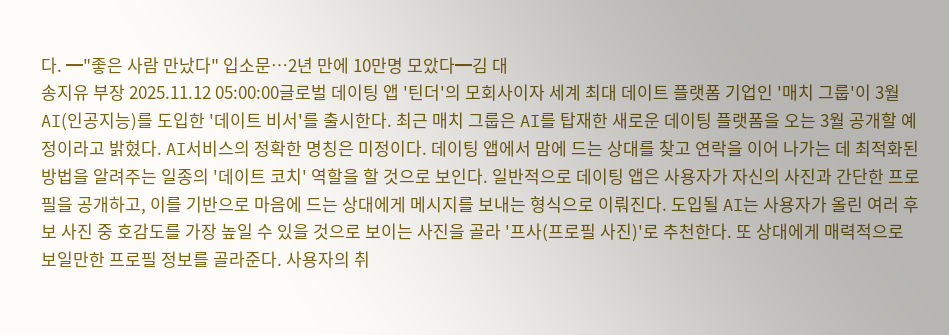다. ━"좋은 사람 만났다" 입소문…2년 만에 10만명 모았다━김 대
송지유 부장 2025.11.12 05:00:00글로벌 데이팅 앱 '틴더'의 모회사이자 세계 최대 데이트 플랫폼 기업인 '매치 그룹'이 3월 AI(인공지능)를 도입한 '데이트 비서'를 출시한다. 최근 매치 그룹은 AI를 탑재한 새로운 데이팅 플랫폼을 오는 3월 공개할 예정이라고 밝혔다. AI서비스의 정확한 명칭은 미정이다. 데이팅 앱에서 맘에 드는 상대를 찾고 연락을 이어 나가는 데 최적화된 방법을 알려주는 일종의 '데이트 코치' 역할을 할 것으로 보인다. 일반적으로 데이팅 앱은 사용자가 자신의 사진과 간단한 프로필을 공개하고, 이를 기반으로 마음에 드는 상대에게 메시지를 보내는 형식으로 이뤄진다. 도입될 AI는 사용자가 올린 여러 후보 사진 중 호감도를 가장 높일 수 있을 것으로 보이는 사진을 골라 '프사(프로필 사진)'로 추천한다. 또 상대에게 매력적으로 보일만한 프로필 정보를 골라준다. 사용자의 취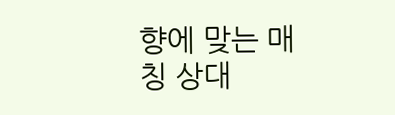향에 맞는 매칭 상대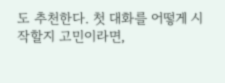도 추천한다. 첫 대화를 어떻게 시작할지 고민이라면,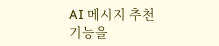AI 메시지 추천 기능을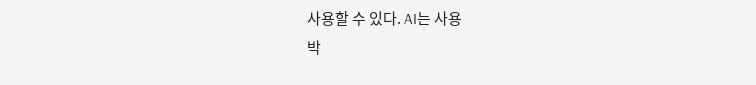사용할 수 있다. AI는 사용
박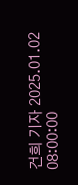건희 기자 2025.01.02 08:00:00